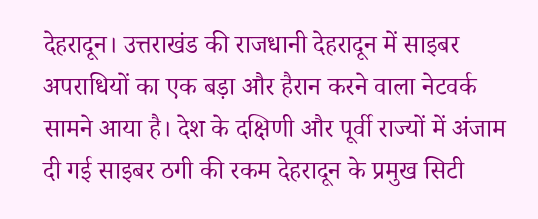देहरादून। उत्तराखंड की राजधानी देहरादून में साइबर अपराधियों का एक बड़ा और हैरान करने वाला नेटवर्क सामने आया है। देश के दक्षिणी और पूर्वी राज्यों में अंजाम दी गई साइबर ठगी की रकम देहरादून के प्रमुख सिटी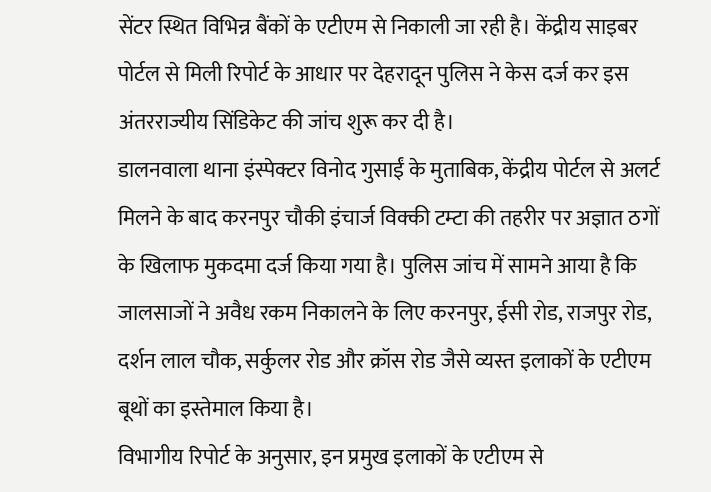सेंटर स्थित विभिन्न बैंकों के एटीएम से निकाली जा रही है। केंद्रीय साइबर पोर्टल से मिली रिपोर्ट के आधार पर देहरादून पुलिस ने केस दर्ज कर इस अंतरराज्यीय सिंडिकेट की जांच शुरू कर दी है।
डालनवाला थाना इंस्पेक्टर विनोद गुसाईं के मुताबिक, केंद्रीय पोर्टल से अलर्ट मिलने के बाद करनपुर चौकी इंचार्ज विक्की टम्टा की तहरीर पर अज्ञात ठगों के खिलाफ मुकदमा दर्ज किया गया है। पुलिस जांच में सामने आया है कि जालसाजों ने अवैध रकम निकालने के लिए करनपुर, ईसी रोड, राजपुर रोड, दर्शन लाल चौक, सर्कुलर रोड और क्रॉस रोड जैसे व्यस्त इलाकों के एटीएम बूथों का इस्तेमाल किया है।
विभागीय रिपोर्ट के अनुसार, इन प्रमुख इलाकों के एटीएम से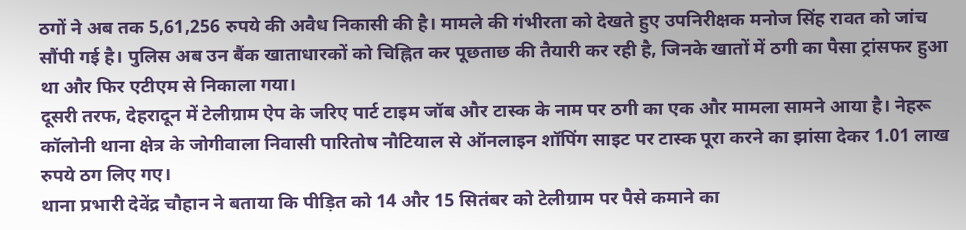ठगों ने अब तक 5,61,256 रुपये की अवैध निकासी की है। मामले की गंभीरता को देखते हुए उपनिरीक्षक मनोज सिंह रावत को जांच सौंपी गई है। पुलिस अब उन बैंक खाताधारकों को चिह्नित कर पूछताछ की तैयारी कर रही है, जिनके खातों में ठगी का पैसा ट्रांसफर हुआ था और फिर एटीएम से निकाला गया।
दूसरी तरफ, देहरादून में टेलीग्राम ऐप के जरिए पार्ट टाइम जॉब और टास्क के नाम पर ठगी का एक और मामला सामने आया है। नेहरू कॉलोनी थाना क्षेत्र के जोगीवाला निवासी पारितोष नौटियाल से ऑनलाइन शॉपिंग साइट पर टास्क पूरा करने का झांसा देकर 1.01 लाख रुपये ठग लिए गए।
थाना प्रभारी देवेंद्र चौहान ने बताया कि पीड़ित को 14 और 15 सितंबर को टेलीग्राम पर पैसे कमाने का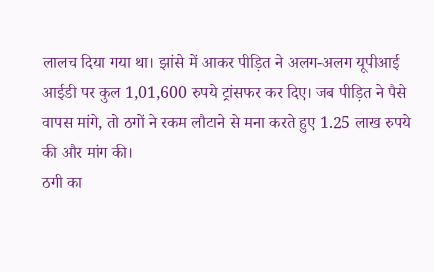लालच दिया गया था। झांसे में आकर पीड़ित ने अलग-अलग यूपीआई आईडी पर कुल 1,01,600 रुपये ट्रांसफर कर दिए। जब पीड़ित ने पैसे वापस मांगे, तो ठगों ने रकम लौटाने से मना करते हुए 1.25 लाख रुपये की और मांग की।
ठगी का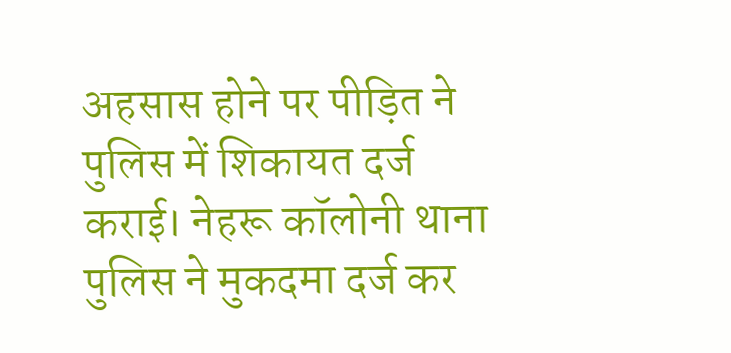अहसास होने पर पीड़ित ने पुलिस में शिकायत दर्ज कराई। नेहरू कॉलोनी थाना पुलिस ने मुकदमा दर्ज कर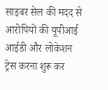साइबर सेल की मदद से आरोपियों की यूपीआई आईडी और लोकेशन ट्रेस करना शुरू कर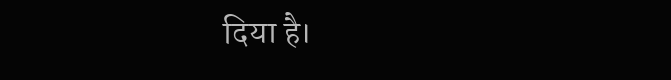दिया है।